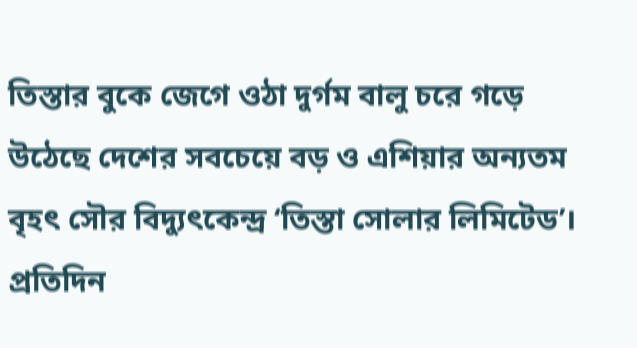তিস্তার বুকে জেগে ওঠা দুর্গম বালু চরে গড়ে উঠেছে দেশের সবচেয়ে বড় ও এশিয়ার অন্যতম বৃহৎ সৌর বিদ্যুৎকেন্দ্র ‘তিস্তা সোলার লিমিটেড’। প্রতিদিন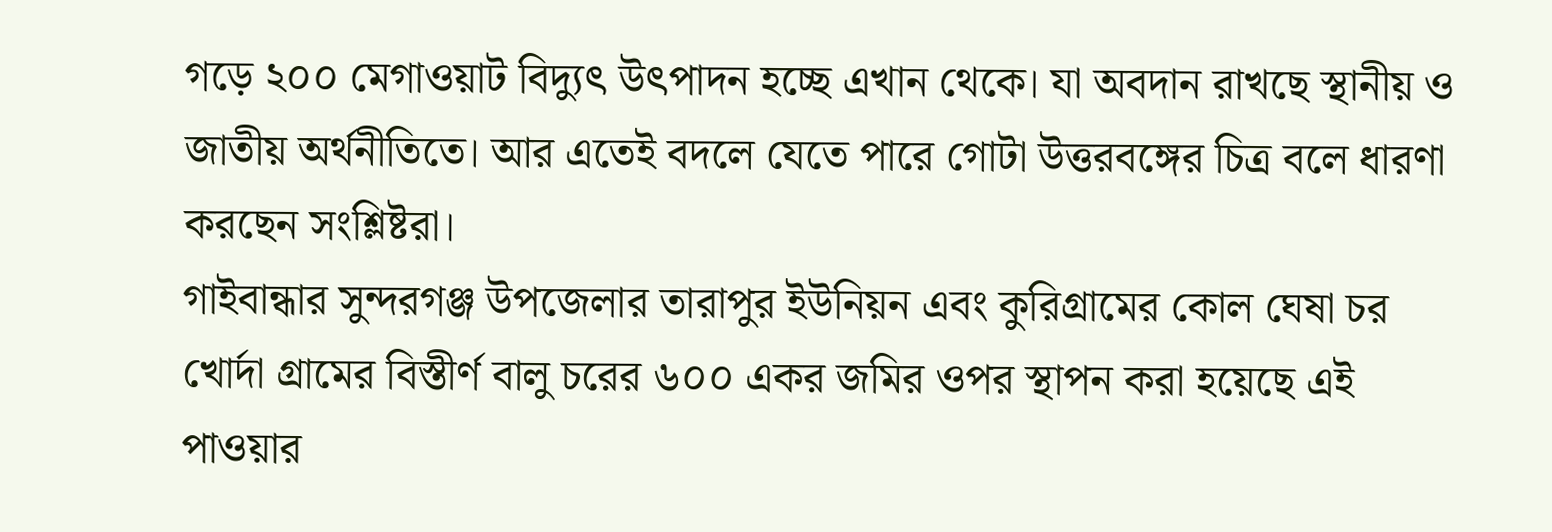গড়ে ২০০ মেগাওয়াট বিদ্যুৎ উৎপাদন হচ্ছে এখান থেকে। যা অবদান রাখছে স্থানীয় ও জাতীয় অর্থনীতিতে। আর এতেই বদলে যেতে পারে গোটা উত্তরবঙ্গের চিত্র বলে ধারণা করছেন সংশ্লিষ্টরা।
গাইবান্ধার সুন্দরগঞ্জ উপজেলার তারাপুর ইউনিয়ন এবং কুরিগ্রামের কোল ঘেষা চর খোর্দা গ্রামের বিস্তীর্ণ বালু চরের ৬০০ একর জমির ওপর স্থাপন করা হয়েছে এই পাওয়ার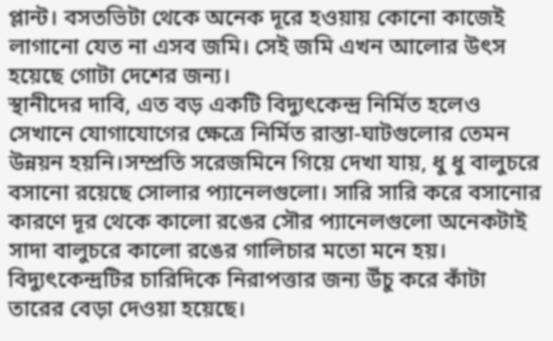প্লান্ট। বসতভিটা থেকে অনেক দূরে হওয়ায় কোনো কাজেই লাগানো যেত না এসব জমি। সেই জমি এখন আলোর উৎস হয়েছে গোটা দেশের জন্য।
স্থানীদের দাবি, এত বড় একটি বিদ্যুৎকেন্দ্র নির্মিত হলেও সেখানে যোগাযোগের ক্ষেত্রে নির্মিত রাস্তা-ঘাটগুলোর তেমন উন্নয়ন হয়নি।সম্প্রতি সরেজমিনে গিয়ে দেখা যায়, ধু ধু বালুচরে বসানো রয়েছে সোলার প্যানেলগুলো। সারি সারি করে বসানোর কারণে দূর থেকে কালো রঙের সৌর প্যানেলগুলো অনেকটাই সাদা বালুচরে কালো রঙের গালিচার মতো মনে হয়। বিদ্যুৎকেন্দ্রটির চারিদিকে নিরাপত্তার জন্য উঁচু করে কাঁটা তারের বেড়া দেওয়া হয়েছে।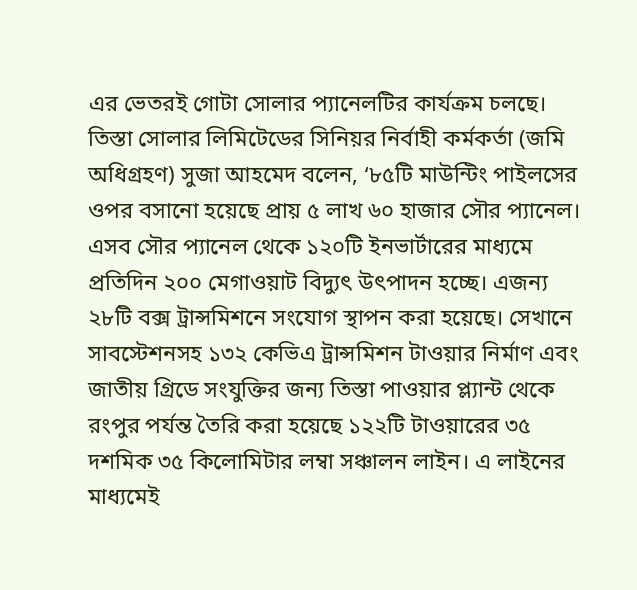এর ভেতরই গোটা সোলার প্যানেলটির কার্যক্রম চলছে।
তিস্তা সোলার লিমিটেডের সিনিয়র নির্বাহী কর্মকর্তা (জমি অধিগ্রহণ) সুজা আহমেদ বলেন, ‘৮৫টি মাউন্টিং পাইলসের ওপর বসানো হয়েছে প্রায় ৫ লাখ ৬০ হাজার সৌর প্যানেল। এসব সৌর প্যানেল থেকে ১২০টি ইনভার্টারের মাধ্যমে প্রতিদিন ২০০ মেগাওয়াট বিদ্যুৎ উৎপাদন হচ্ছে। এজন্য ২৮টি বক্স ট্রান্সমিশনে সংযোগ স্থাপন করা হয়েছে। সেখানে সাবস্টেশনসহ ১৩২ কেভিএ ট্রান্সমিশন টাওয়ার নির্মাণ এবং জাতীয় গ্রিডে সংযুক্তির জন্য তিস্তা পাওয়ার প্ল্যান্ট থেকে রংপুর পর্যন্ত তৈরি করা হয়েছে ১২২টি টাওয়ারের ৩৫ দশমিক ৩৫ কিলোমিটার লম্বা সঞ্চালন লাইন। এ লাইনের মাধ্যমেই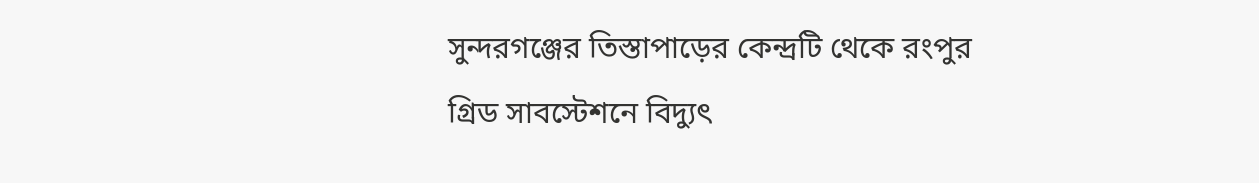সুন্দরগঞ্জের তিস্তাপাড়ের কেন্দ্রটি থেকে রংপুর গ্রিড সাবস্টেশনে বিদ্যুৎ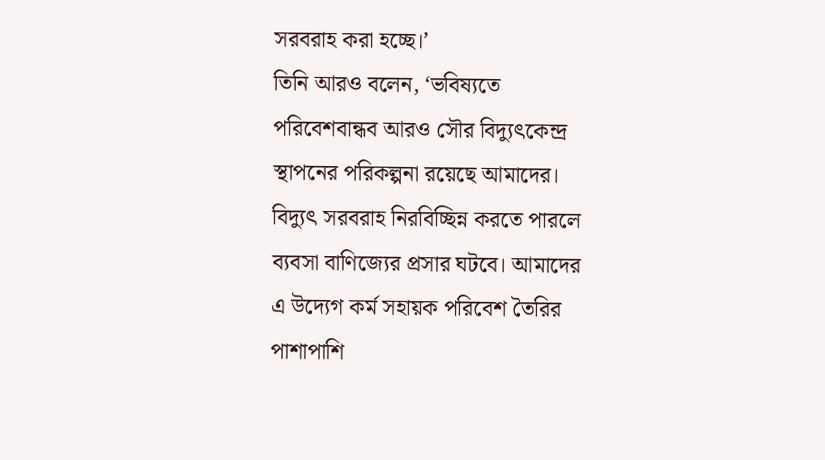সরবরাহ করা হচ্ছে।’
তিনি আরও বলেন, ‘ভবিষ্যতে পরিবেশবান্ধব আরও সৌর বিদ্যুৎকেন্দ্র স্থাপনের পরিকল্পনা রয়েছে আমাদের। বিদ্যুৎ সরবরাহ নিরবিচ্ছিন্ন করতে পারলে ব্যবসা বাণিজ্যের প্রসার ঘটবে। আমাদের এ উদ্যেগ কর্ম সহায়ক পরিবেশ তৈরির পাশাপাশি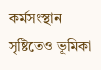কর্মসংস্থান সৃষ্টিতেও ভূমিকা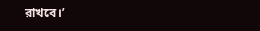রাখবে।’